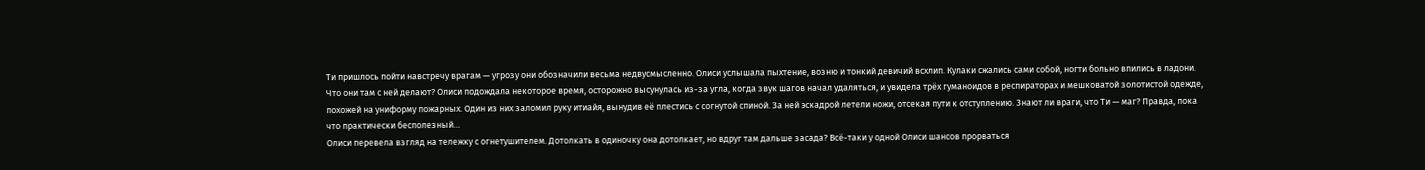Ти пришлось пойти навстречу врагам — угрозу они обозначили весьма недвусмысленно. Олиси услышала пыхтение, возню и тонкий девичий всхлип. Кулаки сжались сами собой, ногти больно впились в ладони. Что они там с ней делают? Олиси подождала некоторое время, осторожно высунулась из-за угла, когда звук шагов начал удаляться, и увидела трёх гуманоидов в респираторах и мешковатой золотистой одежде, похожей на униформу пожарных. Один из них заломил руку итиайя, вынудив её плестись с согнутой спиной. За ней эскадрой летели ножи, отсекая пути к отступлению. Знают ли враги, что Ти — маг? Правда, пока что практически бесполезный…
Олиси перевела взгляд на тележку с огнетушителем. Дотолкать в одиночку она дотолкает, но вдруг там дальше засада? Всё-таки у одной Олиси шансов прорваться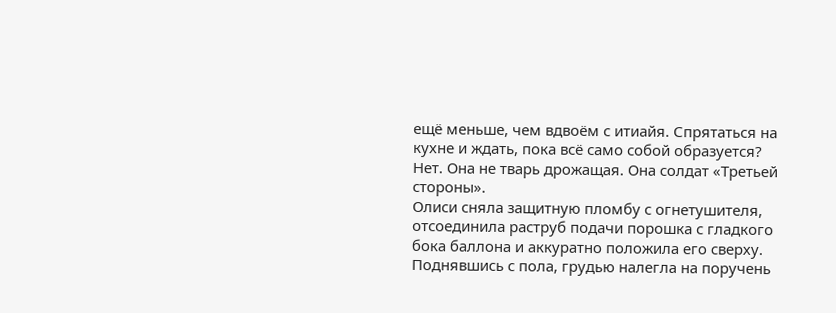ещё меньше, чем вдвоём с итиайя. Спрятаться на кухне и ждать, пока всё само собой образуется?
Нет. Она не тварь дрожащая. Она солдат «Третьей стороны».
Олиси сняла защитную пломбу с огнетушителя, отсоединила раструб подачи порошка с гладкого бока баллона и аккуратно положила его сверху. Поднявшись с пола, грудью налегла на поручень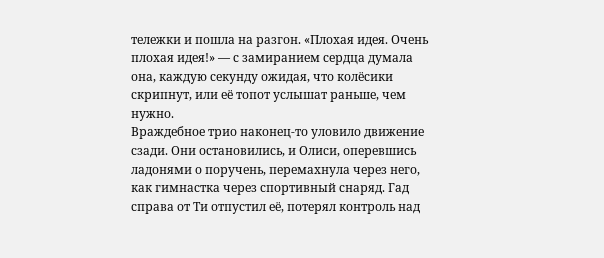тележки и пошла на разгон. «Плохая идея. Очень плохая идея!» — с замиранием сердца думала она, каждую секунду ожидая, что колёсики скрипнут, или её топот услышат раньше, чем нужно.
Враждебное трио наконец-то уловило движение сзади. Они остановились, и Олиси, оперевшись ладонями о поручень, перемахнула через него, как гимнастка через спортивный снаряд. Гад справа от Ти отпустил её, потерял контроль над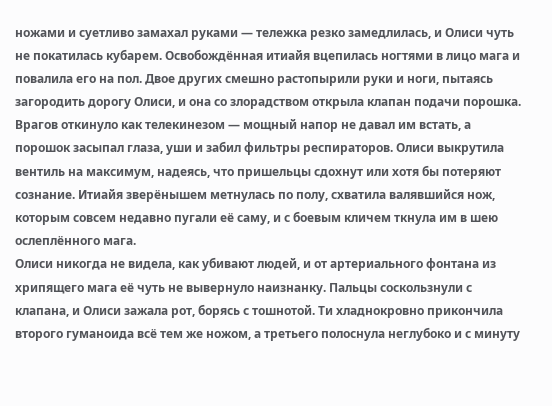ножами и суетливо замахал руками — тележка резко замедлилась, и Олиси чуть не покатилась кубарем. Освобождённая итиайя вцепилась ногтями в лицо мага и повалила его на пол. Двое других смешно растопырили руки и ноги, пытаясь загородить дорогу Олиси, и она со злорадством открыла клапан подачи порошка.
Врагов откинуло как телекинезом — мощный напор не давал им встать, а порошок засыпал глаза, уши и забил фильтры респираторов. Олиси выкрутила вентиль на максимум, надеясь, что пришельцы сдохнут или хотя бы потеряют сознание. Итиайя зверёнышем метнулась по полу, схватила валявшийся нож, которым совсем недавно пугали её саму, и с боевым кличем ткнула им в шею ослеплённого мага.
Олиси никогда не видела, как убивают людей, и от артериального фонтана из хрипящего мага её чуть не вывернуло наизнанку. Пальцы соскользнули с клапана, и Олиси зажала рот, борясь с тошнотой. Ти хладнокровно прикончила второго гуманоида всё тем же ножом, а третьего полоснула неглубоко и с минуту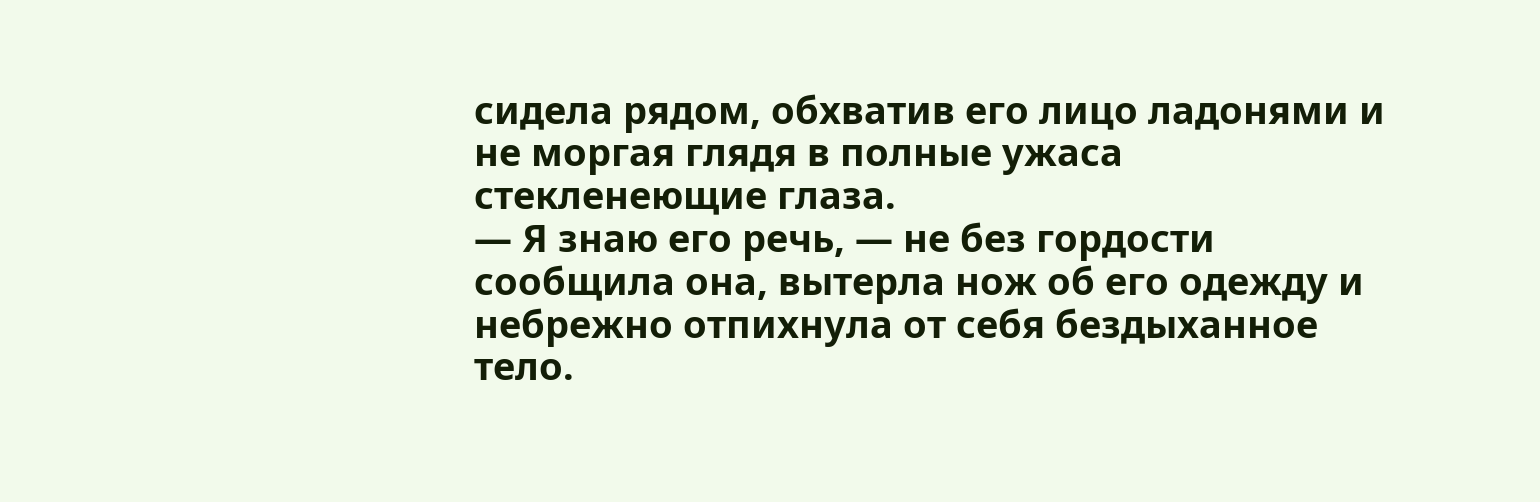сидела рядом, обхватив его лицо ладонями и не моргая глядя в полные ужаса стекленеющие глаза.
— Я знаю его речь, — не без гордости сообщила она, вытерла нож об его одежду и небрежно отпихнула от себя бездыханное тело.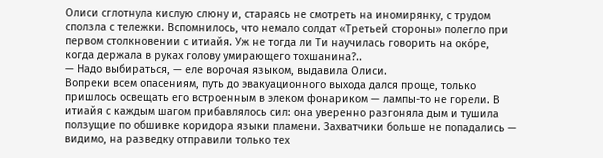Олиси сглотнула кислую слюну и, стараясь не смотреть на иномирянку, с трудом сползла с тележки. Вспомнилось, что немало солдат «Третьей стороны» полегло при первом столкновении с итиайя. Уж не тогда ли Ти научилась говорить на око́ре, когда держала в руках голову умирающего тохшанина?..
— Надо выбираться, — еле ворочая языком, выдавила Олиси.
Вопреки всем опасениям, путь до эвакуационного выхода дался проще, только пришлось освещать его встроенным в элеком фонариком — лампы-то не горели. В итиайя с каждым шагом прибавлялось сил: она уверенно разгоняла дым и тушила ползущие по обшивке коридора языки пламени. Захватчики больше не попадались — видимо, на разведку отправили только тех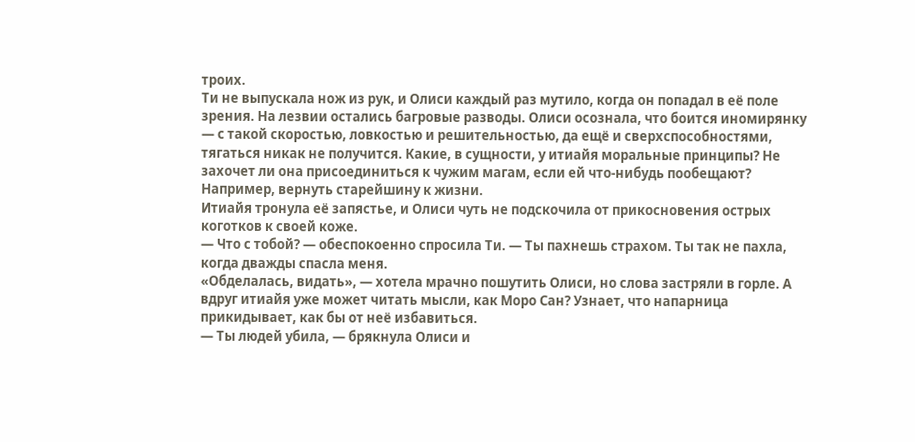троих.
Ти не выпускала нож из рук, и Олиси каждый раз мутило, когда он попадал в её поле зрения. На лезвии остались багровые разводы. Олиси осознала, что боится иномирянку — с такой скоростью, ловкостью и решительностью, да ещё и сверхспособностями, тягаться никак не получится. Какие, в сущности, у итиайя моральные принципы? Не захочет ли она присоединиться к чужим магам, если ей что-нибудь пообещают? Например, вернуть старейшину к жизни.
Итиайя тронула её запястье, и Олиси чуть не подскочила от прикосновения острых коготков к своей коже.
— Что с тобой? — обеспокоенно спросила Ти. — Ты пахнешь страхом. Ты так не пахла, когда дважды спасла меня.
«Обделалась, видать», — хотела мрачно пошутить Олиси, но слова застряли в горле. А вдруг итиайя уже может читать мысли, как Моро Сан? Узнает, что напарница прикидывает, как бы от неё избавиться.
— Ты людей убила, — брякнула Олиси и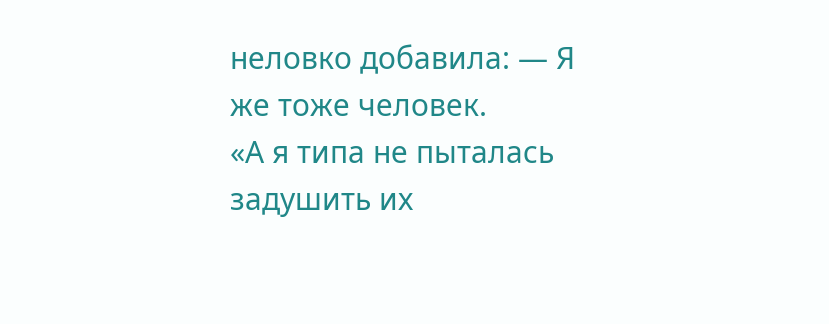неловко добавила: — Я же тоже человек.
«А я типа не пыталась задушить их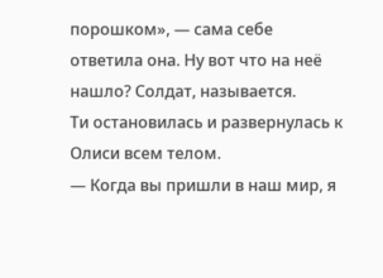порошком», — сама себе ответила она. Ну вот что на неё нашло? Солдат, называется.
Ти остановилась и развернулась к Олиси всем телом.
— Когда вы пришли в наш мир, я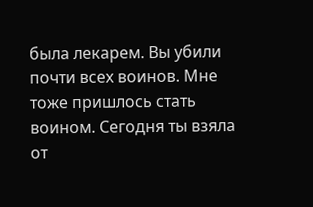была лекарем. Вы убили почти всех воинов. Мне тоже пришлось стать воином. Сегодня ты взяла от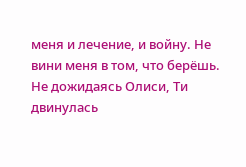меня и лечение, и войну. Не вини меня в том, что берёшь.
Не дожидаясь Олиси, Ти двинулась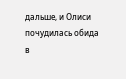дальше, и Олиси почудилась обида в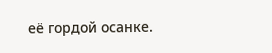её гордой осанке.